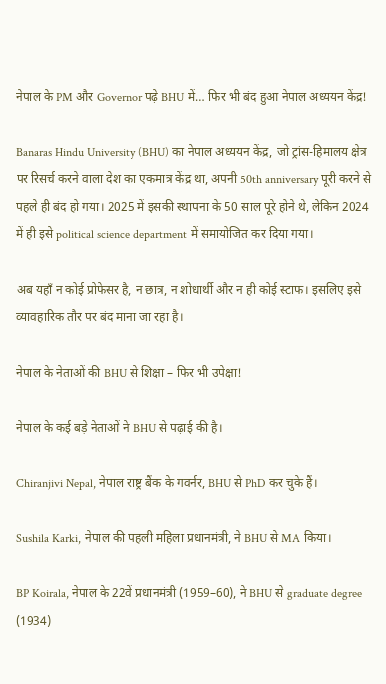नेपाल के PM और Governor पढ़े BHU में… फिर भी बंद हुआ नेपाल अध्ययन केंद्र!

Banaras Hindu University (BHU) का नेपाल अध्ययन केंद्र, जो ट्रांस-हिमालय क्षेत्र पर रिसर्च करने वाला देश का एकमात्र केंद्र था, अपनी 50th anniversary पूरी करने से पहले ही बंद हो गया। 2025 में इसकी स्थापना के 50 साल पूरे होने थे, लेकिन 2024 में ही इसे political science department में समायोजित कर दिया गया।

अब यहाँ न कोई प्रोफेसर है, न छात्र, न शोधार्थी और न ही कोई स्टाफ। इसलिए इसे व्यावहारिक तौर पर बंद माना जा रहा है।

नेपाल के नेताओं की BHU से शिक्षा – फिर भी उपेक्षा!

नेपाल के कई बड़े नेताओं ने BHU से पढ़ाई की है।

Chiranjivi Nepal, नेपाल राष्ट्र बैंक के गवर्नर, BHU से PhD कर चुके हैं।

Sushila Karki, नेपाल की पहली महिला प्रधानमंत्री, ने BHU से MA किया।

BP Koirala, नेपाल के 22वें प्रधानमंत्री (1959–60), ने BHU से graduate degree (1934)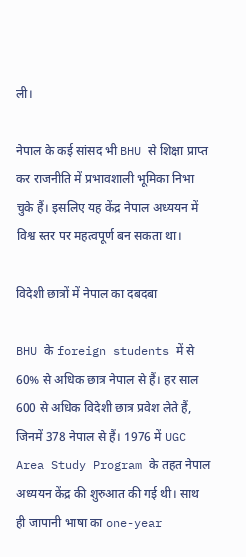ली।

नेपाल के कई सांसद भी BHU से शिक्षा प्राप्त कर राजनीति में प्रभावशाली भूमिका निभा चुके हैं। इसलिए यह केंद्र नेपाल अध्ययन में विश्व स्तर पर महत्वपूर्ण बन सकता था।

विदेशी छात्रों में नेपाल का दबदबा

BHU के foreign students में से 60% से अधिक छात्र नेपाल से हैं। हर साल 600 से अधिक विदेशी छात्र प्रवेश लेते हैं, जिनमें 378 नेपाल से हैं। 1976 में UGC Area Study Program के तहत नेपाल अध्ययन केंद्र की शुरुआत की गई थी। साथ ही जापानी भाषा का one-year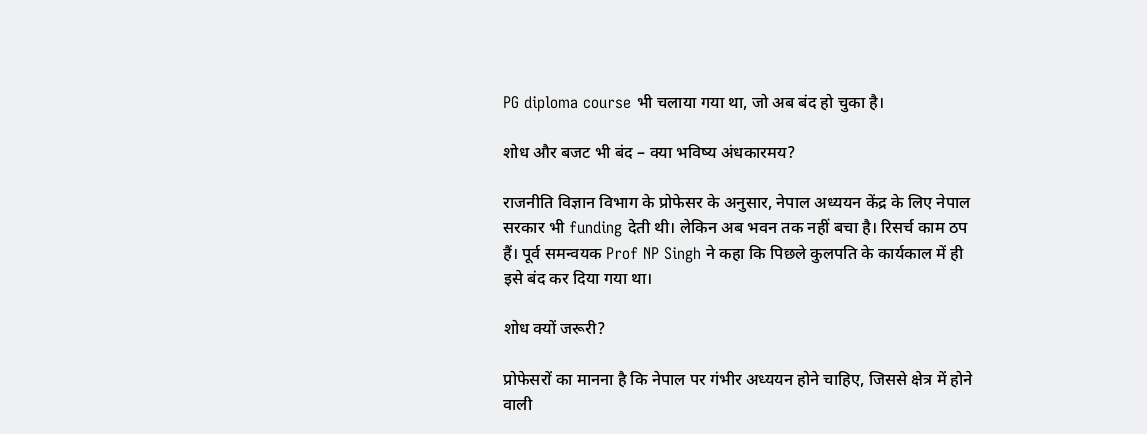PG diploma course भी चलाया गया था, जो अब बंद हो चुका है।

शोध और बजट भी बंद – क्या भविष्य अंधकारमय?

राजनीति विज्ञान विभाग के प्रोफेसर के अनुसार, नेपाल अध्ययन केंद्र के लिए नेपाल सरकार भी funding देती थी। लेकिन अब भवन तक नहीं बचा है। रिसर्च काम ठप हैं। पूर्व समन्वयक Prof NP Singh ने कहा कि पिछले कुलपति के कार्यकाल में ही इसे बंद कर दिया गया था।

शोध क्यों जरूरी?

प्रोफेसरों का मानना है कि नेपाल पर गंभीर अध्ययन होने चाहिए, जिससे क्षेत्र में होने वाली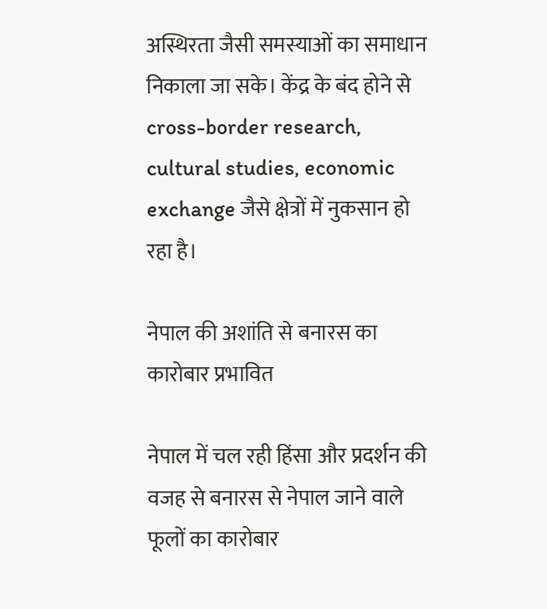अस्थिरता जैसी समस्याओं का समाधान निकाला जा सके। केंद्र के बंद होने से cross-border research, cultural studies, economic exchange जैसे क्षेत्रों में नुकसान हो रहा है।

नेपाल की अशांति से बनारस का कारोबार प्रभावित

नेपाल में चल रही हिंसा और प्रदर्शन की वजह से बनारस से नेपाल जाने वाले फूलों का कारोबार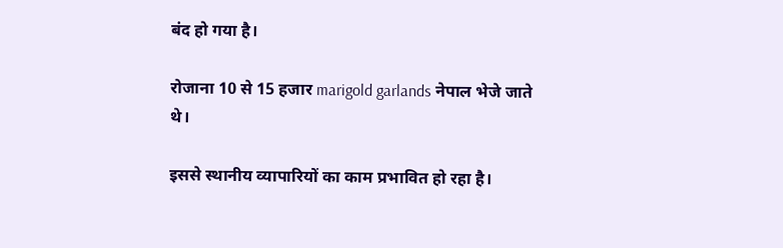बंद हो गया है।

रोजाना 10 से 15 हजार marigold garlands नेपाल भेजे जाते थे।

इससे स्थानीय व्यापारियों का काम प्रभावित हो रहा है।